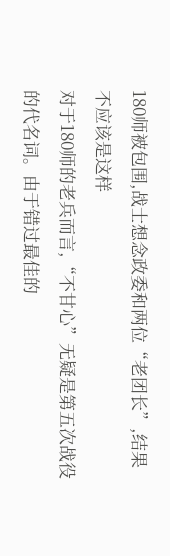180师被包围,战士想念政委和两位“老团长”,结果不应该是这样
对于180师的老兵而言,“不甘心”无疑是第五次战役的代名词。由于错过最佳的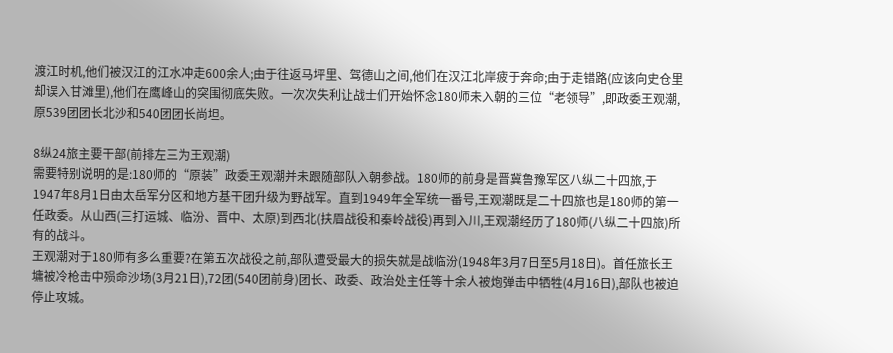渡江时机,他们被汉江的江水冲走600余人;由于往返马坪里、驾德山之间,他们在汉江北岸疲于奔命;由于走错路(应该向史仓里却误入甘滩里),他们在鹰峰山的突围彻底失败。一次次失利让战士们开始怀念180师未入朝的三位“老领导”,即政委王观潮,原539团团长北沙和540团团长尚坦。

8纵24旅主要干部(前排左三为王观潮)
需要特别说明的是:180师的“原装”政委王观潮并未跟随部队入朝参战。180师的前身是晋冀鲁豫军区八纵二十四旅,于1947年8月1日由太岳军分区和地方基干团升级为野战军。直到1949年全军统一番号,王观潮既是二十四旅也是180师的第一任政委。从山西(三打运城、临汾、晋中、太原)到西北(扶眉战役和秦岭战役)再到入川,王观潮经历了180师(八纵二十四旅)所有的战斗。
王观潮对于180师有多么重要?在第五次战役之前,部队遭受最大的损失就是战临汾(1948年3月7日至5月18日)。首任旅长王墉被冷枪击中殒命沙场(3月21日),72团(540团前身)团长、政委、政治处主任等十余人被炮弹击中牺牲(4月16日),部队也被迫停止攻城。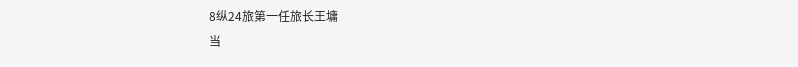8纵24旅第一任旅长王墉
当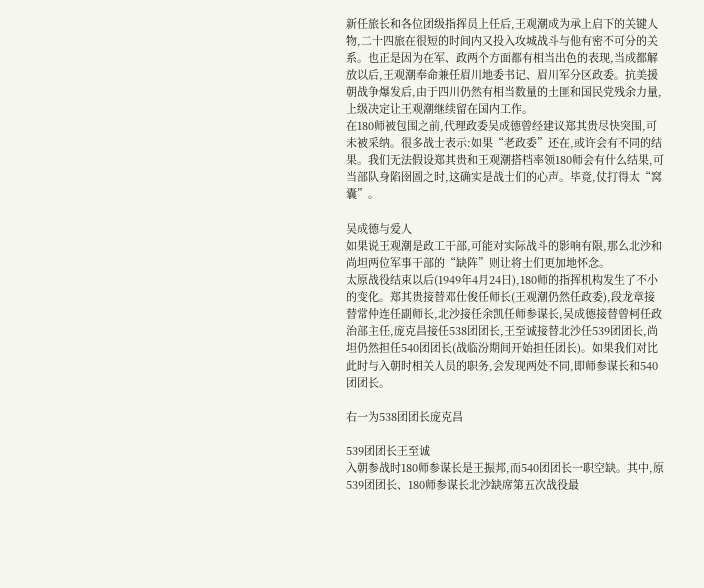新任旅长和各位团级指挥员上任后,王观潮成为承上启下的关键人物,二十四旅在很短的时间内又投入攻城战斗与他有密不可分的关系。也正是因为在军、政两个方面都有相当出色的表现,当成都解放以后,王观潮奉命兼任眉川地委书记、眉川军分区政委。抗美援朝战争爆发后,由于四川仍然有相当数量的土匪和国民党残余力量,上级决定让王观潮继续留在国内工作。
在180师被包围之前,代理政委吴成德曾经建议郑其贵尽快突围,可未被采纳。很多战士表示:如果“老政委”还在,或许会有不同的结果。我们无法假设郑其贵和王观潮搭档率领180师会有什么结果,可当部队身陷囹圄之时,这确实是战士们的心声。毕竟,仗打得太“窝囊”。

吴成德与爱人
如果说王观潮是政工干部,可能对实际战斗的影响有限,那么北沙和尚坦两位军事干部的“缺阵”则让将士们更加地怀念。
太原战役结束以后(1949年4月24日),180师的指挥机构发生了不小的变化。郑其贵接替邓仕俊任师长(王观潮仍然任政委),段龙章接替常仲连任副师长,北沙接任余凯任师参谋长,吴成德接替曾柯任政治部主任,庞克昌接任538团团长,王至诚接替北沙任539团团长,尚坦仍然担任540团团长(战临汾期间开始担任团长)。如果我们对比此时与入朝时相关人员的职务,会发现两处不同,即师参谋长和540团团长。

右一为538团团长庞克昌

539团团长王至诚
入朝参战时180师参谋长是王振邦,而540团团长一职空缺。其中,原539团团长、180师参谋长北沙缺席第五次战役最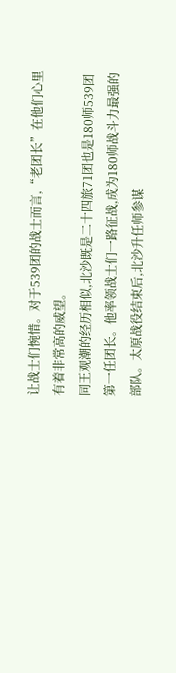让战士们惋惜。对于539团的战士而言,“老团长”在他们心里有着非常高的威望。
同王观潮的经历相似,北沙既是二十四旅71团也是180师539团第一任团长。他率领战士们一路征战,成为180师战斗力最强的部队。太原战役结束后,北沙升任师参谋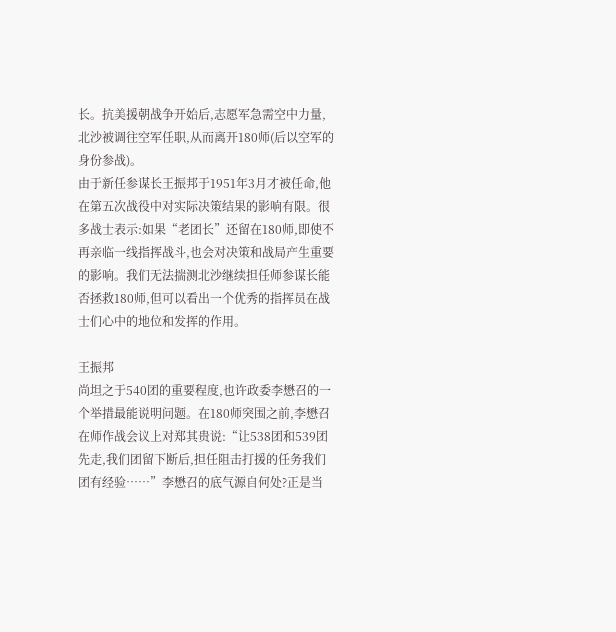长。抗美援朝战争开始后,志愿军急需空中力量,北沙被调往空军任职,从而离开180师(后以空军的身份参战)。
由于新任参谋长王振邦于1951年3月才被任命,他在第五次战役中对实际决策结果的影响有限。很多战士表示:如果“老团长”还留在180师,即使不再亲临一线指挥战斗,也会对决策和战局产生重要的影响。我们无法揣测北沙继续担任师参谋长能否拯救180师,但可以看出一个优秀的指挥员在战士们心中的地位和发挥的作用。

王振邦
尚坦之于540团的重要程度,也许政委李懋召的一个举措最能说明问题。在180师突围之前,李懋召在师作战会议上对郑其贵说:“让538团和539团先走,我们团留下断后,担任阻击打援的任务我们团有经验……”李懋召的底气源自何处?正是当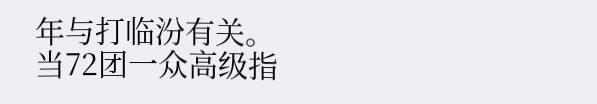年与打临汾有关。
当72团一众高级指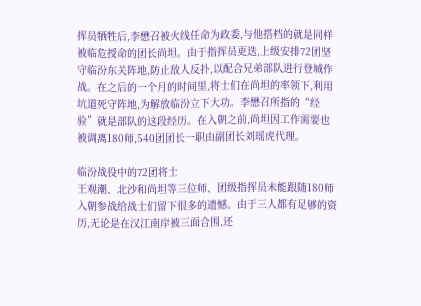挥员牺牲后,李懋召被火线任命为政委,与他搭档的就是同样被临危授命的团长尚坦。由于指挥员更迭,上级安排72团坚守临汾东关阵地,防止敌人反扑,以配合兄弟部队进行登城作战。在之后的一个月的时间里,将士们在尚坦的率领下,利用坑道死守阵地,为解放临汾立下大功。李懋召所指的“经验”就是部队的这段经历。在入朝之前,尚坦因工作需要也被调离180师,540团团长一职由副团长刘瑶虎代理。

临汾战役中的72团将士
王观潮、北沙和尚坦等三位师、团级指挥员未能跟随180师入朝参战给战士们留下很多的遗憾。由于三人都有足够的资历,无论是在汉江南岸被三面合围,还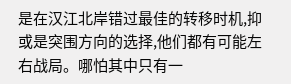是在汉江北岸错过最佳的转移时机,抑或是突围方向的选择,他们都有可能左右战局。哪怕其中只有一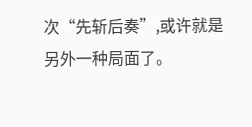次“先斩后奏”,或许就是另外一种局面了。